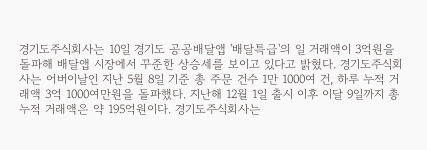경기도주식회사는 10일 경기도 공공배달앱 '배달특급'의 일 거래액이 3억원을 돌파해 배달앱 시장에서 꾸준한 상승세를 보이고 있다고 밝혔다. 경기도주식회사는 어버이날인 지난 5월 8일 기준 총 주문 건수 1만 1000여 건, 하루 누적 거래액 3억 1000여만원을 돌파했다. 지난해 12월 1일 출시 이후 이달 9일까지 총 누적 거래액은 약 195억원이다. 경기도주식회사는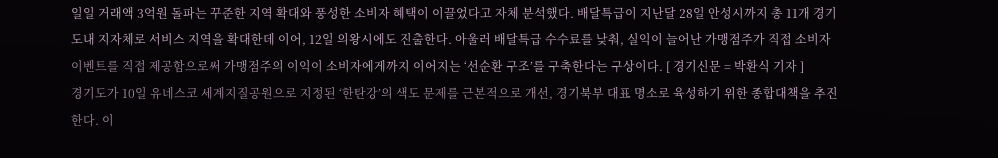일일 거래액 3억원 돌파는 꾸준한 지역 확대와 풍성한 소비자 혜택이 이끌었다고 자체 분석했다. 배달특급이 지난달 28일 안성시까지 총 11개 경기도내 지자체로 서비스 지역을 확대한데 이어, 12일 의왕시에도 진출한다. 아울러 배달특급 수수료를 낮춰, 실익이 늘어난 가맹점주가 직접 소비자 이벤트를 직접 제공함으로써 가맹점주의 이익이 소비자에게까지 이어지는 ‘선순환 구조’를 구축한다는 구상이다. [ 경기신문 = 박환식 기자 ]
경기도가 10일 유네스코 세계지질공원으로 지정된 ‘한탄강’의 색도 문제를 근본적으로 개선, 경기북부 대표 명소로 육성하기 위한 종합대책을 추진한다. 이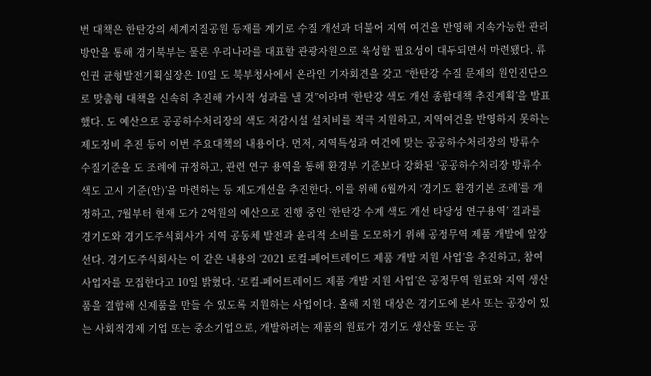번 대책은 한탄강의 세계지질공원 등재를 계기로 수질 개선과 더불어 지역 여건을 반영해 지속가능한 관리방안을 통해 경기북부는 물론 우리나라를 대표할 관광자원으로 육성할 필요성이 대두되면서 마련됐다. 류인권 균형발전기획실장은 10일 도 북부청사에서 온라인 기자회견을 갖고 “한탄강 수질 문제의 원인진단으로 맞춤형 대책을 신속히 추진해 가시적 성과를 낼 것”이라며 ‘한탄강 색도 개선 종합대책 추진계획’을 발표했다. 도 예산으로 공공하수처리장의 색도 저감시설 설치비를 적극 지원하고, 지역여건을 반영하지 못하는 제도정비 추진 등이 이번 주요대책의 내용이다. 먼저, 지역특성과 여건에 맞는 공공하수처리장의 방류수 수질기준을 도 조례에 규정하고, 관련 연구 용역을 통해 환경부 기준보다 강화된 ‘공공하수처리장 방류수 색도 고시 기준(안)’을 마련하는 등 제도개선을 추진한다. 이를 위해 6월까지 ‘경기도 환경기본 조례’를 개정하고, 7월부터 현재 도가 2억원의 예산으로 진행 중인 ‘한탄강 수계 색도 개선 타당성 연구용역’ 결과를
경기도와 경기도주식회사가 지역 공동체 발전과 윤리적 소비를 도모하기 위해 공정무역 제품 개발에 앞장선다. 경기도주식회사는 이 같은 내용의 ‘2021 로컬-페어트레이드 제품 개발 지원 사업’을 추진하고, 참여 사업자를 모집한다고 10일 밝혔다. ‘로컬-페어트레이드 제품 개발 지원 사업’은 공정무역 원료와 지역 생산품을 결합해 신제품을 만들 수 있도록 지원하는 사업이다. 올해 지원 대상은 경기도에 본사 또는 공장이 있는 사회적경제 기업 또는 중소기업으로, 개발하려는 제품의 원료가 경기도 생산물 또는 공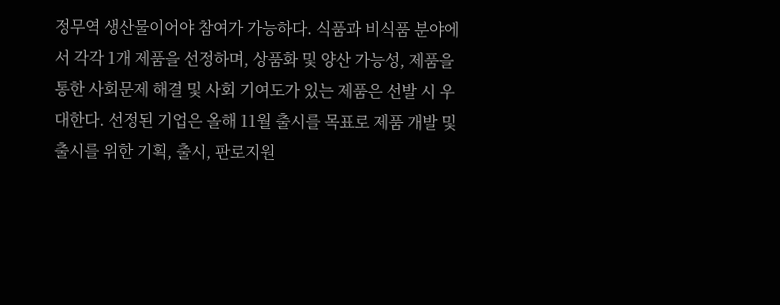정무역 생산물이어야 참여가 가능하다. 식품과 비식품 분야에서 각각 1개 제품을 선정하며, 상품화 및 양산 가능성, 제품을 통한 사회문제 해결 및 사회 기여도가 있는 제품은 선발 시 우대한다. 선정된 기업은 올해 11월 출시를 목표로 제품 개발 및 출시를 위한 기획, 출시, 판로지원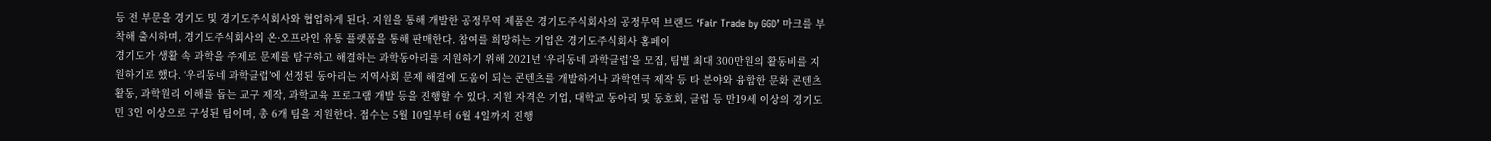등 전 부문을 경기도 및 경기도주식회사와 협업하게 된다. 지원을 통해 개발한 공정무역 제품은 경기도주식회사의 공정무역 브랜드 ‘Fair Trade by GGD’ 마크를 부착해 출시하며, 경기도주식회사의 온·오프라인 유통 플랫폼을 통해 판매한다. 참여를 희망하는 기업은 경기도주식회사 홈페이
경기도가 생활 속 과학을 주제로 문제를 탐구하고 해결하는 과학동아리를 지원하기 위해 2021년 ‘우리동네 과학클럽’을 모집, 팀별 최대 300만원의 활동비를 지원하기로 했다. ‘우리동네 과학클럽’에 선정된 동아리는 지역사회 문제 해결에 도움이 되는 콘텐츠를 개발하거나 과학연극 제작 등 타 분야와 융합한 문화 콘텐츠 활동, 과학원리 이해를 돕는 교구 제작, 과학교육 프로그램 개발 등을 진행할 수 있다. 지원 자격은 기업, 대학교 동아리 및 동호회, 클럽 등 만19세 이상의 경기도민 3인 이상으로 구성된 팀이며, 총 6개 팀을 지원한다. 접수는 5월 10일부터 6월 4일까지 진행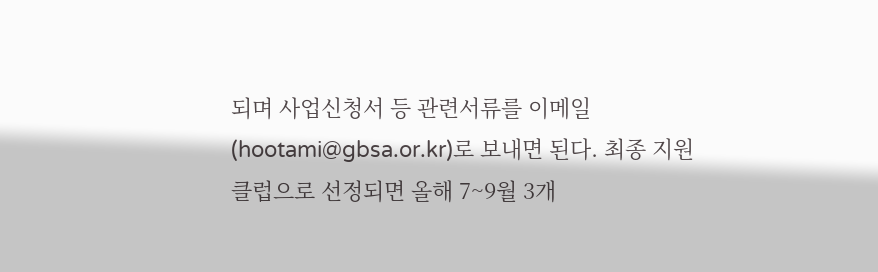되며 사업신청서 등 관련서류를 이메일(hootami@gbsa.or.kr)로 보내면 된다. 최종 지원 클럽으로 선정되면 올해 7~9월 3개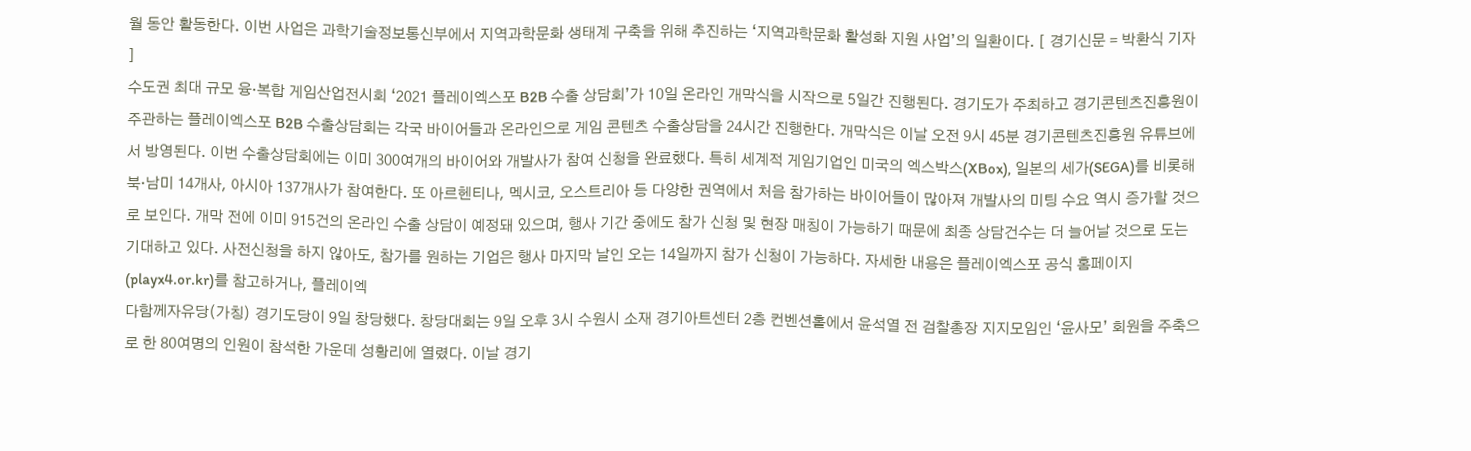월 동안 활동한다. 이번 사업은 과학기술정보통신부에서 지역과학문화 생태계 구축을 위해 추진하는 ‘지역과학문화 활성화 지원 사업’의 일환이다. [ 경기신문 = 박환식 기자 ]
수도권 최대 규모 융·복합 게임산업전시회 ‘2021 플레이엑스포 B2B 수출 상담회’가 10일 온라인 개막식을 시작으로 5일간 진행된다. 경기도가 주최하고 경기콘텐츠진흥원이 주관하는 플레이엑스포 B2B 수출상담회는 각국 바이어들과 온라인으로 게임 콘텐츠 수출상담을 24시간 진행한다. 개막식은 이날 오전 9시 45분 경기콘텐츠진흥원 유튜브에서 방영된다. 이번 수출상담회에는 이미 300여개의 바이어와 개발사가 참여 신청을 완료했다. 특히 세계적 게임기업인 미국의 엑스박스(XBox), 일본의 세가(SEGA)를 비롯해 북·남미 14개사, 아시아 137개사가 참여한다. 또 아르헨티나, 멕시코, 오스트리아 등 다양한 권역에서 처음 참가하는 바이어들이 많아져 개발사의 미팅 수요 역시 증가할 것으로 보인다. 개막 전에 이미 915건의 온라인 수출 상담이 예정돼 있으며, 행사 기간 중에도 참가 신청 및 현장 매칭이 가능하기 때문에 최종 상담건수는 더 늘어날 것으로 도는 기대하고 있다. 사전신청을 하지 않아도, 참가를 원하는 기업은 행사 마지막 날인 오는 14일까지 참가 신청이 가능하다. 자세한 내용은 플레이엑스포 공식 홈페이지(playx4.or.kr)를 참고하거나, 플레이엑
다함께자유당(가칭) 경기도당이 9일 창당했다. 창당대회는 9일 오후 3시 수원시 소재 경기아트센터 2층 컨벤션홀에서 윤석열 전 검찰총장 지지모임인 ‘윤사모’ 회원을 주축으로 한 80여명의 인원이 참석한 가운데 성황리에 열렸다. 이날 경기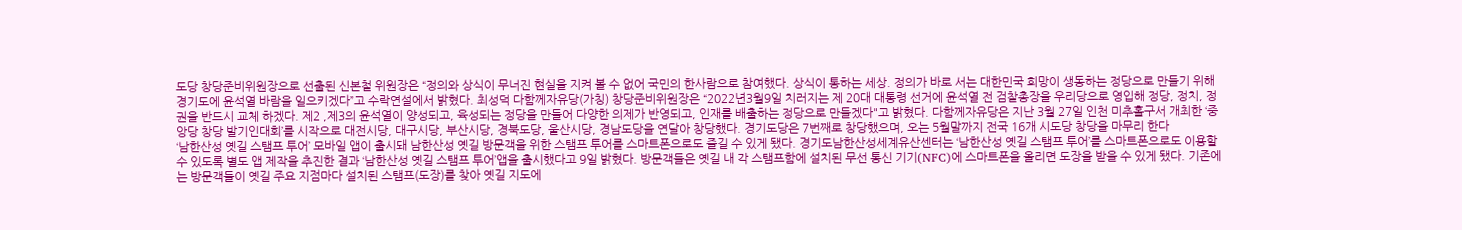도당 창당준비위원장으로 선출된 신본철 위원장은 “정의와 상식이 무너진 현실을 지켜 볼 수 없어 국민의 한사람으로 참여했다. 상식이 통하는 세상. 정의가 바로 서는 대한민국 희망이 생동하는 정당으로 만들기 위해 경기도에 윤석열 바람을 일으키겠다”고 수락연설에서 밝혔다. 최성덕 다함께자유당(가칭) 창당준비위원장은 “2022년3월9일 치러지는 제 20대 대통령 선거에 윤석열 전 검찰총장을 우리당으로 영입해 정당, 정치, 정권을 반드시 교체 하겠다. 제2 ,제3의 윤석열이 양성되고, 육성되는 정당을 만들어 다양한 의제가 반영되고, 인재를 배출하는 정당으로 만들겠다"고 밝혔다. 다함께자유당은 지난 3월 27일 인천 미추홀구서 개최한 ‘중앙당 창당 발기인대회’를 시작으로 대전시당, 대구시당, 부산시당, 경북도당, 울산시당, 경남도당을 연달아 창당했다. 경기도당은 7번째로 창당했으며, 오는 5월말까지 전국 16개 시도당 창당을 마무리 한다
‘남한산성 옛길 스탬프 투어’ 모바일 앱이 출시돼 남한산성 옛길 방문객을 위한 스탬프 투어를 스마트폰으로도 즐길 수 있게 됐다. 경기도남한산성세계유산센터는 ‘남한산성 옛길 스탬프 투어’를 스마트폰으로도 이용할 수 있도록 별도 앱 제작을 추진한 결과 ‘남한산성 옛길 스탬프 투어’앱을 출시했다고 9일 밝혔다. 방문객들은 옛길 내 각 스탬프함에 설치된 무선 통신 기기(NFC)에 스마트폰을 올리면 도장을 받을 수 있게 됐다. 기존에는 방문객들이 옛길 주요 지점마다 설치된 스탬프(도장)를 찾아 옛길 지도에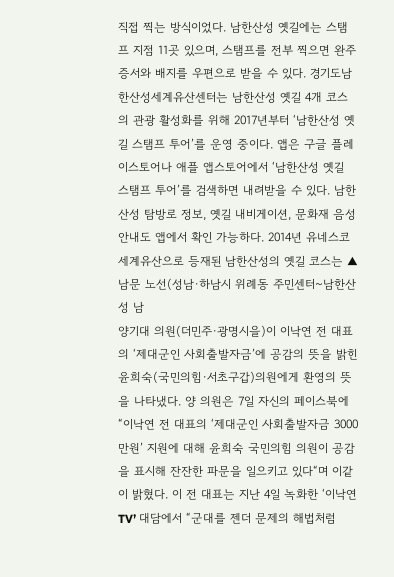직접 찍는 방식이었다. 남한산성 옛길에는 스탬프 지점 11곳 있으며, 스탬프를 전부 찍으면 완주증서와 배지를 우편으로 받을 수 있다. 경기도남한산성세계유산센터는 남한산성 옛길 4개 코스의 관광 활성화를 위해 2017년부터 ‘남한산성 옛길 스탬프 투어’를 운영 중이다. 앱은 구글 플레이스토어나 애플 앱스토어에서 ‘남한산성 옛길 스탬프 투어’를 검색하면 내려받을 수 있다. 남한산성 탐방로 정보, 옛길 내비게이션, 문화재 음성 안내도 앱에서 확인 가능하다. 2014년 유네스코 세계유산으로 등재된 남한산성의 옛길 코스는 ▲남문 노선(성남·하남시 위례동 주민센터~남한산성 남
양기대 의원(더민주·광명시을)이 이낙연 전 대표의 ‘제대군인 사회출발자금’에 공감의 뜻을 밝힌 윤희숙(국민의힘·서초구갑)의원에게 환영의 뜻을 나타냈다. 양 의원은 7일 자신의 페이스북에 “이낙연 전 대표의 ‘제대군인 사회출발자금 3000만원’ 지원에 대해 윤희숙 국민의힘 의원이 공감을 표시해 잔잔한 파문을 일으키고 있다“며 이같이 밝혔다. 이 전 대표는 지난 4일 녹화한 ‘이낙연TV’ 대담에서 “군대를 젠더 문제의 해법처럼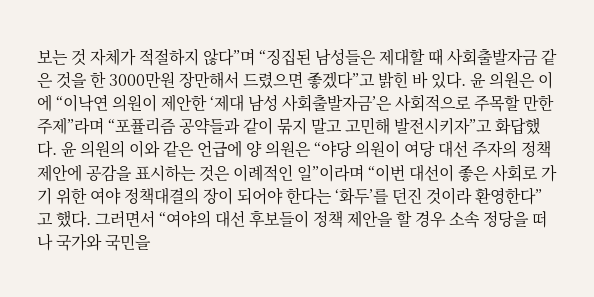보는 것 자체가 적절하지 않다”며 “징집된 남성들은 제대할 때 사회출발자금 같은 것을 한 3000만원 장만해서 드렸으면 좋겠다”고 밝힌 바 있다. 윤 의원은 이에 “이낙연 의원이 제안한 ‘제대 남성 사회출발자금’은 사회적으로 주목할 만한 주제”라며 “포퓰리즘 공약들과 같이 묶지 말고 고민해 발전시키자”고 화답했다. 윤 의원의 이와 같은 언급에 양 의원은 “야당 의원이 여당 대선 주자의 정책 제안에 공감을 표시하는 것은 이례적인 일”이라며 “이번 대선이 좋은 사회로 가기 위한 여야 정책대결의 장이 되어야 한다는 ‘화두’를 던진 것이라 환영한다”고 했다. 그러면서 “여야의 대선 후보들이 정책 제안을 할 경우 소속 정당을 떠나 국가와 국민을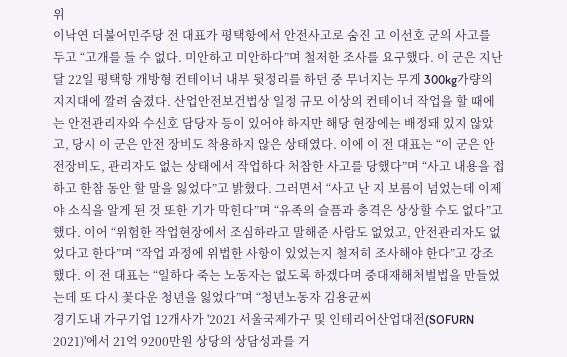위
이낙연 더불어민주당 전 대표가 평택항에서 안전사고로 숨진 고 이선호 군의 사고를 두고 “고개를 들 수 없다. 미안하고 미안하다”며 철저한 조사를 요구했다. 이 군은 지난달 22일 평택항 개방형 컨테이너 내부 뒷정리를 하던 중 무너지는 무게 300kg가량의 지지대에 깔려 숨졌다. 산업안전보건법상 일정 규모 이상의 컨테이너 작업을 할 때에는 안전관리자와 수신호 담당자 등이 있어야 하지만 해당 현장에는 배정돼 있지 않았고, 당시 이 군은 안전 장비도 착용하지 않은 상태였다. 이에 이 전 대표는 “이 군은 안전장비도, 관리자도 없는 상태에서 작업하다 처참한 사고를 당했다”며 “사고 내용을 접하고 한참 동안 할 말을 잃었다”고 밝혔다. 그러면서 “사고 난 지 보름이 넘었는데 이제야 소식을 알게 된 것 또한 기가 막힌다”며 “유족의 슬픔과 충격은 상상할 수도 없다”고 했다. 이어 “위험한 작업현장에서 조심하라고 말해준 사람도 없었고, 안전관리자도 없었다고 한다”며 “작업 과정에 위법한 사항이 있었는지 철저히 조사해야 한다”고 강조했다. 이 전 대표는 “일하다 죽는 노동자는 없도록 하겠다며 중대재해처벌법을 만들었는데 또 다시 꽃다운 청년을 잃었다”며 “청년노동자 김용균씨
경기도내 가구기업 12개사가 '2021 서울국제가구 및 인테리어산업대전(SOFURN 2021)'에서 21억 9200만원 상당의 상담성과를 거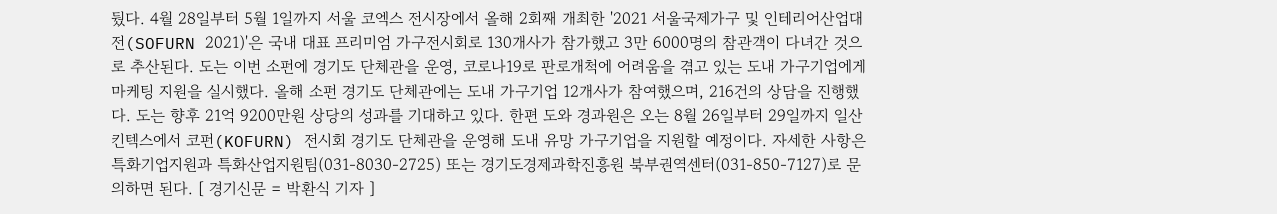뒀다. 4월 28일부터 5월 1일까지 서울 코엑스 전시장에서 올해 2회째 개최한 '2021 서울국제가구 및 인테리어산업대전(SOFURN 2021)'은 국내 대표 프리미엄 가구전시회로 130개사가 참가했고 3만 6000명의 참관객이 다녀간 것으로 추산된다. 도는 이번 소펀에 경기도 단체관을 운영, 코로나19로 판로개척에 어려움을 겪고 있는 도내 가구기업에게 마케팅 지원을 실시했다. 올해 소펀 경기도 단체관에는 도내 가구기업 12개사가 참여했으며, 216건의 상담을 진행했다. 도는 향후 21억 9200만원 상당의 성과를 기대하고 있다. 한편 도와 경과원은 오는 8월 26일부터 29일까지 일산 킨텍스에서 코펀(KOFURN) 전시회 경기도 단체관을 운영해 도내 유망 가구기업을 지원할 예정이다. 자세한 사항은 특화기업지원과 특화산업지원팀(031-8030-2725) 또는 경기도경제과학진흥원 북부권역센터(031-850-7127)로 문의하면 된다. [ 경기신문 = 박환식 기자 ]